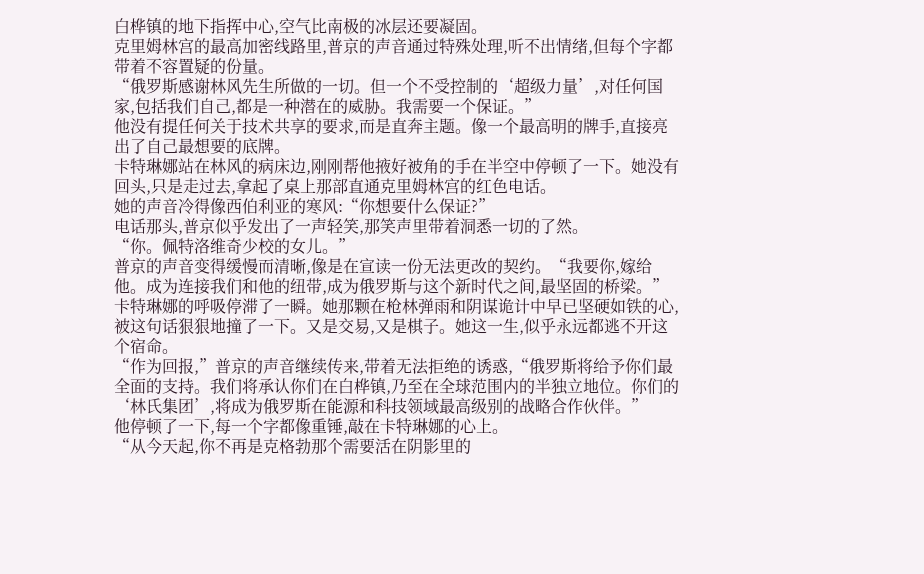白桦镇的地下指挥中心,空气比南极的冰层还要凝固。
克里姆林宫的最高加密线路里,普京的声音通过特殊处理,听不出情绪,但每个字都带着不容置疑的份量。
“俄罗斯感谢林风先生所做的一切。但一个不受控制的‘超级力量’,对任何国家,包括我们自己,都是一种潜在的威胁。我需要一个保证。”
他没有提任何关于技术共享的要求,而是直奔主题。像一个最高明的牌手,直接亮出了自己最想要的底牌。
卡特琳娜站在林风的病床边,刚刚帮他掖好被角的手在半空中停顿了一下。她没有回头,只是走过去,拿起了桌上那部直通克里姆林宫的红色电话。
她的声音冷得像西伯利亚的寒风:“你想要什么保证?”
电话那头,普京似乎发出了一声轻笑,那笑声里带着洞悉一切的了然。
“你。佩特洛维奇少校的女儿。”
普京的声音变得缓慢而清晰,像是在宣读一份无法更改的契约。“我要你,嫁给他。成为连接我们和他的纽带,成为俄罗斯与这个新时代之间,最坚固的桥梁。”
卡特琳娜的呼吸停滞了一瞬。她那颗在枪林弹雨和阴谋诡计中早已坚硬如铁的心,被这句话狠狠地撞了一下。又是交易,又是棋子。她这一生,似乎永远都逃不开这个宿命。
“作为回报,”普京的声音继续传来,带着无法拒绝的诱惑,“俄罗斯将给予你们最全面的支持。我们将承认你们在白桦镇,乃至在全球范围内的半独立地位。你们的‘林氏集团’,将成为俄罗斯在能源和科技领域最高级别的战略合作伙伴。”
他停顿了一下,每一个字都像重锤,敲在卡特琳娜的心上。
“从今天起,你不再是克格勃那个需要活在阴影里的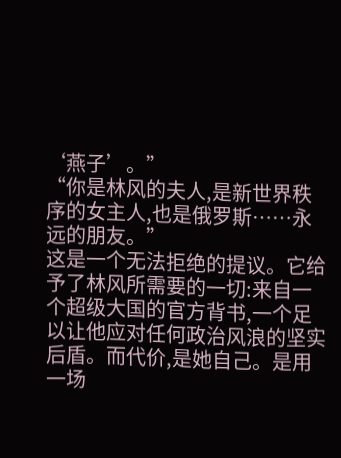‘燕子’。”
“你是林风的夫人,是新世界秩序的女主人,也是俄罗斯……永远的朋友。”
这是一个无法拒绝的提议。它给予了林风所需要的一切:来自一个超级大国的官方背书,一个足以让他应对任何政治风浪的坚实后盾。而代价,是她自己。是用一场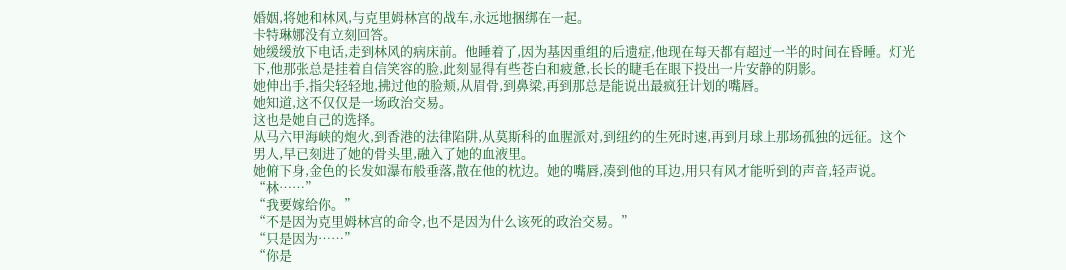婚姻,将她和林风,与克里姆林宫的战车,永远地捆绑在一起。
卡特琳娜没有立刻回答。
她缓缓放下电话,走到林风的病床前。他睡着了,因为基因重组的后遗症,他现在每天都有超过一半的时间在昏睡。灯光下,他那张总是挂着自信笑容的脸,此刻显得有些苍白和疲惫,长长的睫毛在眼下投出一片安静的阴影。
她伸出手,指尖轻轻地,拂过他的脸颊,从眉骨,到鼻梁,再到那总是能说出最疯狂计划的嘴唇。
她知道,这不仅仅是一场政治交易。
这也是她自己的选择。
从马六甲海峡的炮火,到香港的法律陷阱,从莫斯科的血腥派对,到纽约的生死时速,再到月球上那场孤独的远征。这个男人,早已刻进了她的骨头里,融入了她的血液里。
她俯下身,金色的长发如瀑布般垂落,散在他的枕边。她的嘴唇,凑到他的耳边,用只有风才能听到的声音,轻声说。
“林……”
“我要嫁给你。”
“不是因为克里姆林宫的命令,也不是因为什么该死的政治交易。”
“只是因为……”
“你是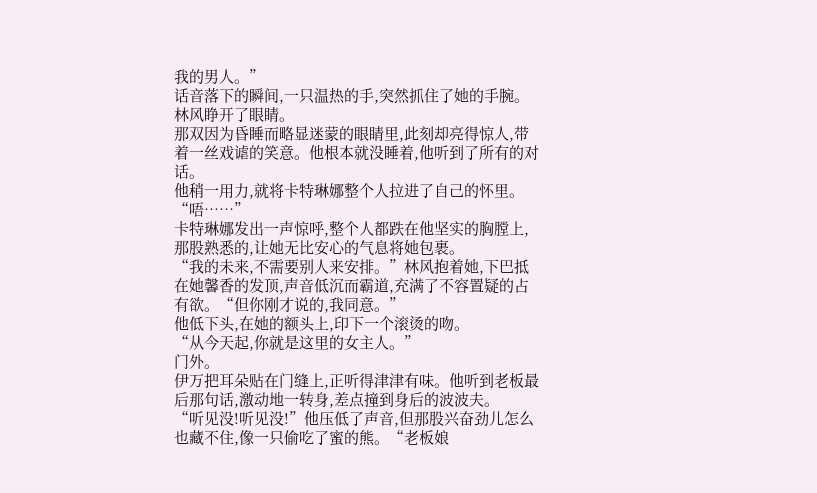我的男人。”
话音落下的瞬间,一只温热的手,突然抓住了她的手腕。
林风睁开了眼睛。
那双因为昏睡而略显迷蒙的眼睛里,此刻却亮得惊人,带着一丝戏谑的笑意。他根本就没睡着,他听到了所有的对话。
他稍一用力,就将卡特琳娜整个人拉进了自己的怀里。
“唔……”
卡特琳娜发出一声惊呼,整个人都跌在他坚实的胸膛上,那股熟悉的,让她无比安心的气息将她包裹。
“我的未来,不需要别人来安排。”林风抱着她,下巴抵在她馨香的发顶,声音低沉而霸道,充满了不容置疑的占有欲。“但你刚才说的,我同意。”
他低下头,在她的额头上,印下一个滚烫的吻。
“从今天起,你就是这里的女主人。”
门外。
伊万把耳朵贴在门缝上,正听得津津有味。他听到老板最后那句话,激动地一转身,差点撞到身后的波波夫。
“听见没!听见没!”他压低了声音,但那股兴奋劲儿怎么也藏不住,像一只偷吃了蜜的熊。“老板娘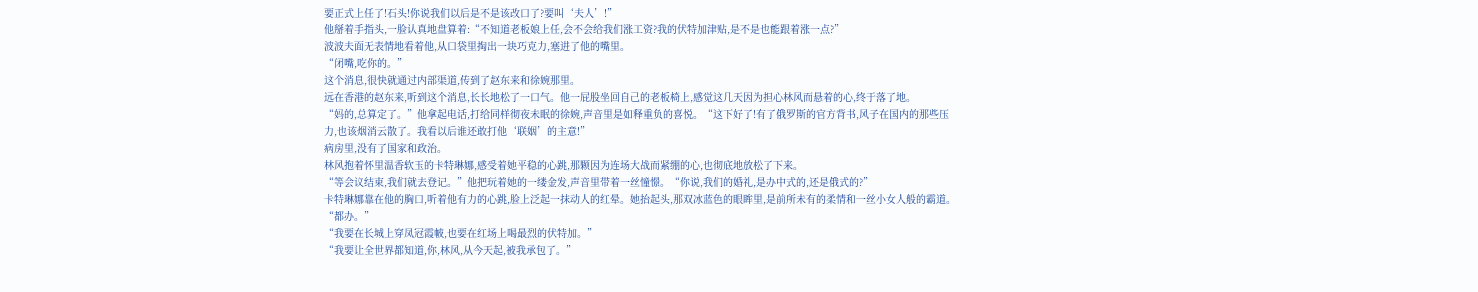要正式上任了!石头!你说我们以后是不是该改口了?要叫‘夫人’!”
他掰着手指头,一脸认真地盘算着:“不知道老板娘上任,会不会给我们涨工资?我的伏特加津贴,是不是也能跟着涨一点?”
波波夫面无表情地看着他,从口袋里掏出一块巧克力,塞进了他的嘴里。
“闭嘴,吃你的。”
这个消息,很快就通过内部渠道,传到了赵东来和徐婉那里。
远在香港的赵东来,听到这个消息,长长地松了一口气。他一屁股坐回自己的老板椅上,感觉这几天因为担心林风而悬着的心,终于落了地。
“妈的,总算定了。”他拿起电话,打给同样彻夜未眠的徐婉,声音里是如释重负的喜悦。“这下好了!有了俄罗斯的官方背书,风子在国内的那些压力,也该烟消云散了。我看以后谁还敢打他‘联姻’的主意!”
病房里,没有了国家和政治。
林风抱着怀里温香软玉的卡特琳娜,感受着她平稳的心跳,那颗因为连场大战而紧绷的心,也彻底地放松了下来。
“等会议结束,我们就去登记。”他把玩着她的一缕金发,声音里带着一丝憧憬。“你说,我们的婚礼,是办中式的,还是俄式的?”
卡特琳娜靠在他的胸口,听着他有力的心跳,脸上泛起一抹动人的红晕。她抬起头,那双冰蓝色的眼眸里,是前所未有的柔情和一丝小女人般的霸道。
“都办。”
“我要在长城上穿凤冠霞帔,也要在红场上喝最烈的伏特加。”
“我要让全世界都知道,你,林风,从今天起,被我承包了。”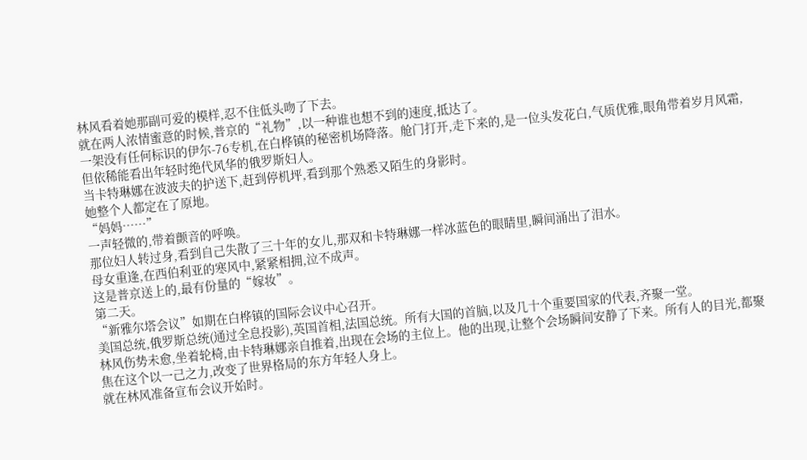林风看着她那副可爱的模样,忍不住低头吻了下去。
就在两人浓情蜜意的时候,普京的“礼物”,以一种谁也想不到的速度,抵达了。
一架没有任何标识的伊尔-76专机,在白桦镇的秘密机场降落。舱门打开,走下来的,是一位头发花白,气质优雅,眼角带着岁月风霜,但依稀能看出年轻时绝代风华的俄罗斯妇人。
当卡特琳娜在波波夫的护送下,赶到停机坪,看到那个熟悉又陌生的身影时。
她整个人都定在了原地。
“妈妈……”
一声轻微的,带着颤音的呼唤。
那位妇人转过身,看到自己失散了三十年的女儿,那双和卡特琳娜一样冰蓝色的眼睛里,瞬间涌出了泪水。
母女重逢,在西伯利亚的寒风中,紧紧相拥,泣不成声。
这是普京送上的,最有份量的“嫁妆”。
第二天。
“新雅尔塔会议”如期在白桦镇的国际会议中心召开。
美国总统,俄罗斯总统(通过全息投影),英国首相,法国总统。所有大国的首脑,以及几十个重要国家的代表,齐聚一堂。
林风伤势未愈,坐着轮椅,由卡特琳娜亲自推着,出现在会场的主位上。他的出现,让整个会场瞬间安静了下来。所有人的目光,都聚焦在这个以一己之力,改变了世界格局的东方年轻人身上。
就在林风准备宣布会议开始时。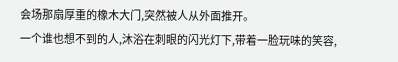会场那扇厚重的橡木大门,突然被人从外面推开。
一个谁也想不到的人,沐浴在刺眼的闪光灯下,带着一脸玩味的笑容,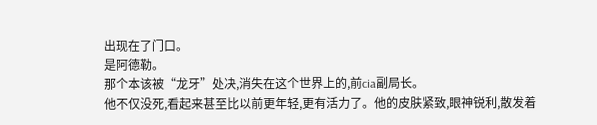出现在了门口。
是阿德勒。
那个本该被“龙牙”处决,消失在这个世界上的,前cia副局长。
他不仅没死,看起来甚至比以前更年轻,更有活力了。他的皮肤紧致,眼神锐利,散发着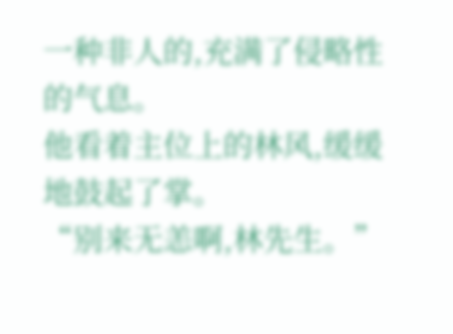一种非人的,充满了侵略性的气息。
他看着主位上的林风,缓缓地鼓起了掌。
“别来无恙啊,林先生。”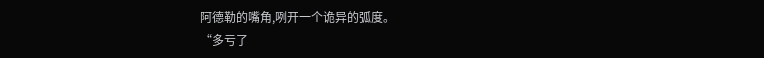阿德勒的嘴角,咧开一个诡异的弧度。
“多亏了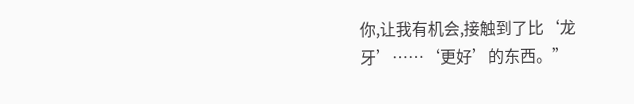你,让我有机会,接触到了比‘龙牙’……‘更好’的东西。”